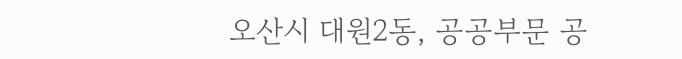오산시 대원2동, 공공부문 공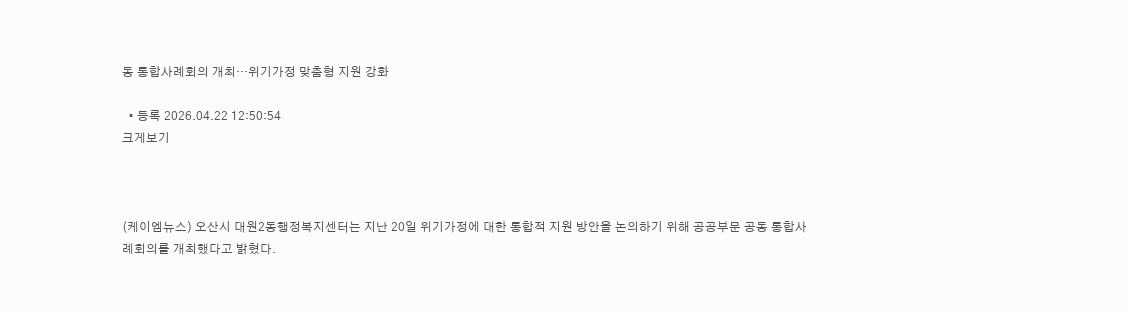동 통합사례회의 개최…위기가정 맞춤형 지원 강화

  • 등록 2026.04.22 12:50:54
크게보기



(케이엠뉴스) 오산시 대원2동행정복지센터는 지난 20일 위기가정에 대한 통합적 지원 방안을 논의하기 위해 공공부문 공동 통합사례회의를 개최했다고 밝혔다.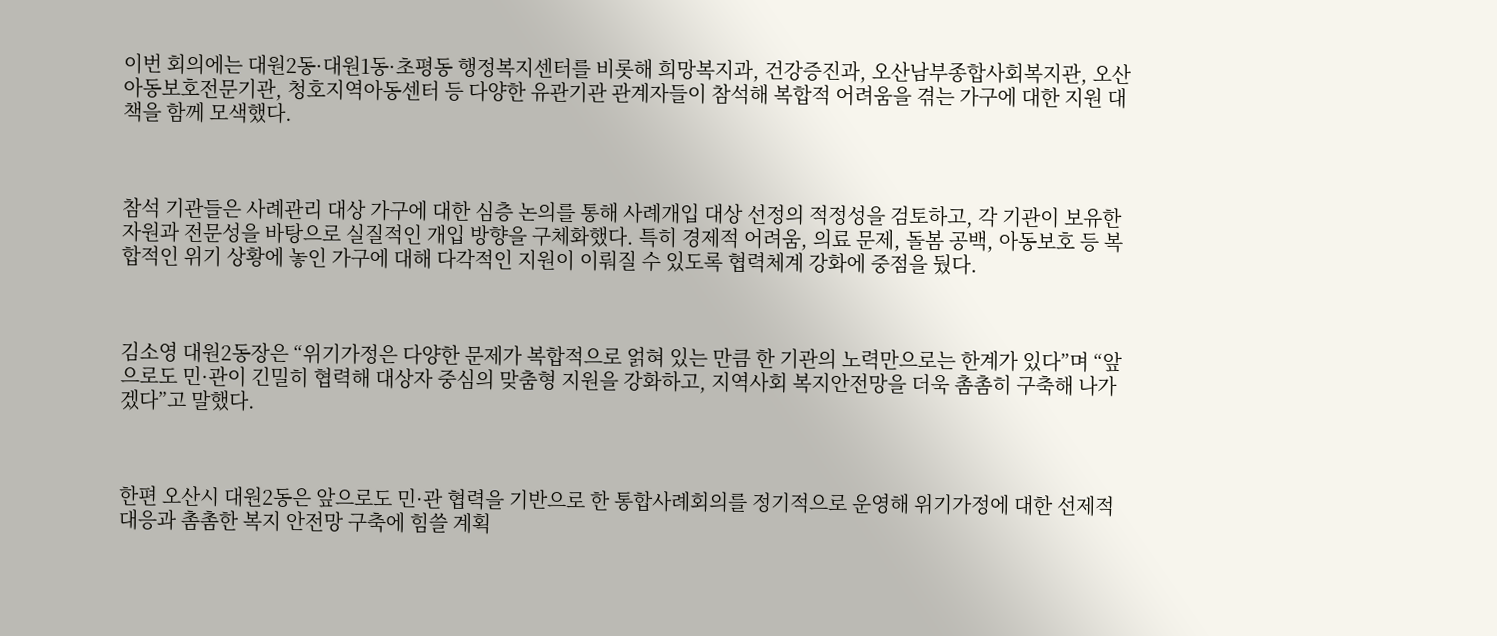이번 회의에는 대원2동·대원1동·초평동 행정복지센터를 비롯해 희망복지과, 건강증진과, 오산남부종합사회복지관, 오산아동보호전문기관, 청호지역아동센터 등 다양한 유관기관 관계자들이 참석해 복합적 어려움을 겪는 가구에 대한 지원 대책을 함께 모색했다.



참석 기관들은 사례관리 대상 가구에 대한 심층 논의를 통해 사례개입 대상 선정의 적정성을 검토하고, 각 기관이 보유한 자원과 전문성을 바탕으로 실질적인 개입 방향을 구체화했다. 특히 경제적 어려움, 의료 문제, 돌봄 공백, 아동보호 등 복합적인 위기 상황에 놓인 가구에 대해 다각적인 지원이 이뤄질 수 있도록 협력체계 강화에 중점을 뒀다.



김소영 대원2동장은 “위기가정은 다양한 문제가 복합적으로 얽혀 있는 만큼 한 기관의 노력만으로는 한계가 있다”며 “앞으로도 민·관이 긴밀히 협력해 대상자 중심의 맞춤형 지원을 강화하고, 지역사회 복지안전망을 더욱 촘촘히 구축해 나가겠다”고 말했다.



한편 오산시 대원2동은 앞으로도 민·관 협력을 기반으로 한 통합사례회의를 정기적으로 운영해 위기가정에 대한 선제적 대응과 촘촘한 복지 안전망 구축에 힘쓸 계획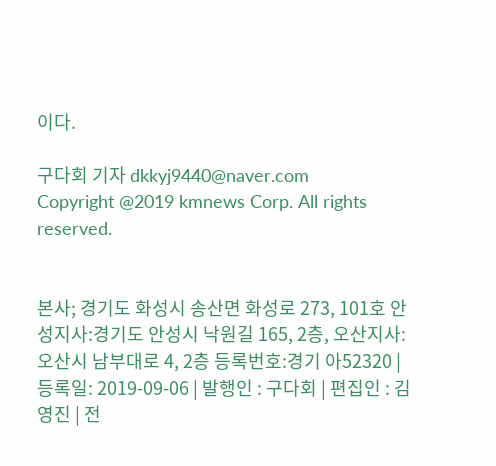이다.

구다회 기자 dkkyj9440@naver.com
Copyright @2019 kmnews Corp. All rights reserved.


본사; 경기도 화성시 송산면 화성로 273, 101호 안성지사:경기도 안성시 낙원길 165, 2층, 오산지사: 오산시 남부대로 4, 2층 등록번호:경기 아52320 | 등록일: 2019-09-06 | 발행인 : 구다회 | 편집인 : 김영진 | 전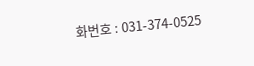화번호 : 031-374-0525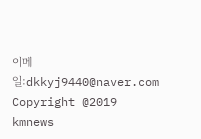이메일:dkkyj9440@naver.com Copyright @2019 kmnews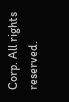Corp. All rights reserved.